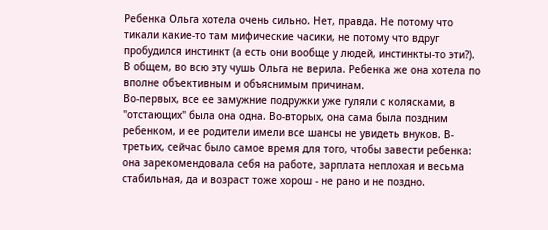Ребенка Ольга хотела очень сильно. Нет, правда. Не потому что тикали какие-то там мифические часики, не потому что вдруг пробудился инстинкт (а есть они вообще у людей, инстинкты-то эти?). В общем, во всю эту чушь Ольга не верила. Ребенка же она хотела по вполне объективным и объяснимым причинам.
Во-первых, все ее замужние подружки уже гуляли с колясками, в "отстающих" была она одна. Во-вторых, она сама была поздним ребенком, и ее родители имели все шансы не увидеть внуков. В-третьих, сейчас было самое время для того, чтобы завести ребенка: она зарекомендовала себя на работе, зарплата неплохая и весьма стабильная, да и возраст тоже хорош - не рано и не поздно.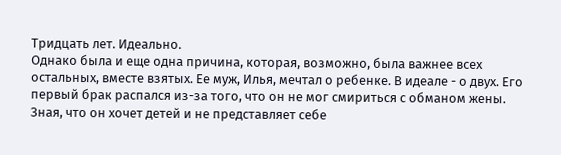Тридцать лет. Идеально.
Однако была и еще одна причина, которая, возможно, была важнее всех остальных, вместе взятых. Ее муж, Илья, мечтал о ребенке. В идеале - о двух. Его первый брак распался из-за того, что он не мог смириться с обманом жены. Зная, что он хочет детей и не представляет себе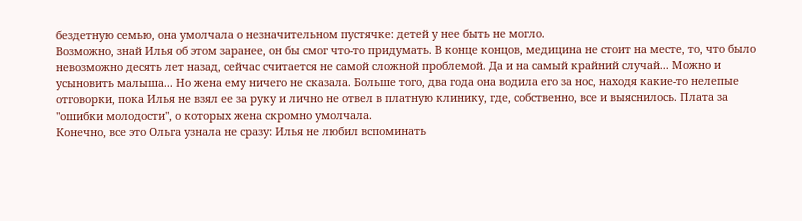бездетную семью, она умолчала о незначительном пустячке: детей у нее быть не могло.
Возможно, знай Илья об этом заранее, он бы смог что-то придумать. В конце концов, медицина не стоит на месте, то, что было невозможно десять лет назад, сейчас считается не самой сложной проблемой. Да и на самый крайний случай... Можно и усыновить малыша... Но жена ему ничего не сказала. Больше того, два года она водила его за нос, находя какие-то нелепые отговорки, пока Илья не взял ее за руку и лично не отвел в платную клинику, где, собственно, все и выяснилось. Плата за "ошибки молодости", о которых жена скромно умолчала.
Конечно, все это Ольга узнала не сразу: Илья не любил вспоминать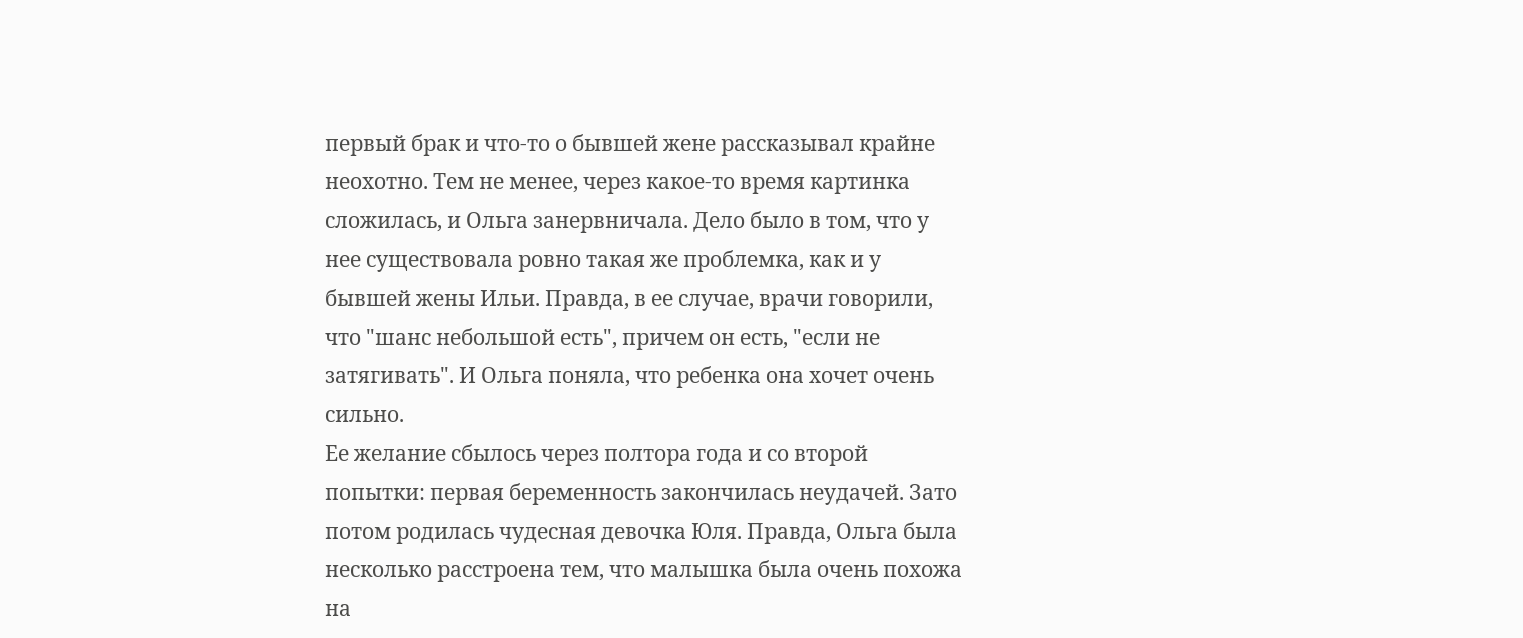первый брак и что-то о бывшей жене рассказывал крайне неохотно. Тем не менее, через какое-то время картинка сложилась, и Ольга занервничала. Дело было в том, что у нее существовала ровно такая же проблемка, как и у бывшей жены Ильи. Правда, в ее случае, врачи говорили, что "шанс небольшой есть", причем он есть, "если не затягивать". И Ольга поняла, что ребенка она хочет очень сильно.
Ее желание сбылось через полтора года и со второй попытки: первая беременность закончилась неудачей. Зато потом родилась чудесная девочка Юля. Правда, Ольга была несколько расстроена тем, что малышка была очень похожа на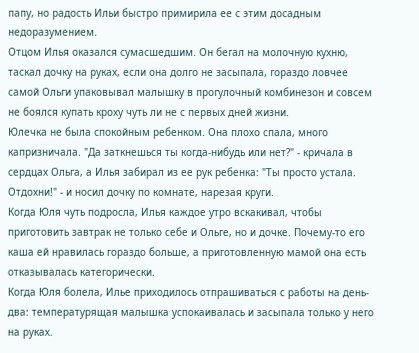папу, но радость Ильи быстро примирила ее с этим досадным недоразумением.
Отцом Илья оказался сумасшедшим. Он бегал на молочную кухню, таскал дочку на руках, если она долго не засыпала, гораздо ловчее самой Ольги упаковывал малышку в прогулочный комбинезон и совсем не боялся купать кроху чуть ли не с первых дней жизни.
Юлечка не была спокойным ребенком. Она плохо спала, много капризничала. "Да заткнешься ты когда-нибудь или нет?" - кричала в сердцах Ольга, а Илья забирал из ее рук ребенка: "Ты просто устала. Отдохни!" - и носил дочку по комнате, нарезая круги.
Когда Юля чуть подросла, Илья каждое утро вскакивал, чтобы приготовить завтрак не только себе и Ольге, но и дочке. Почему-то его каша ей нравилась гораздо больше, а приготовленную мамой она есть отказывалась категорически.
Когда Юля болела, Илье приходилось отпрашиваться с работы на день-два: температурящая малышка успокаивалась и засыпала только у него на руках.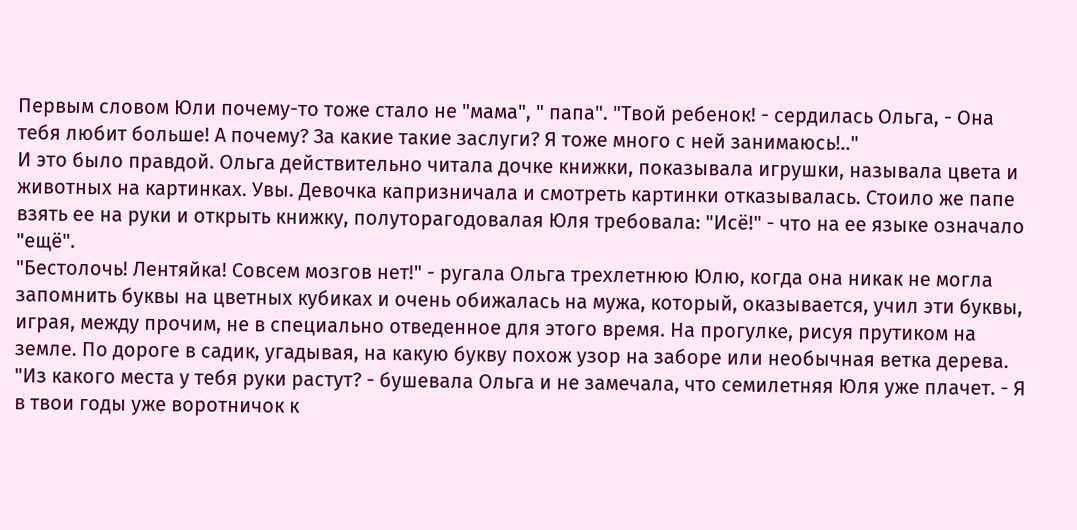Первым словом Юли почему-то тоже стало не "мама", " папа". "Твой ребенок! - сердилась Ольга, - Она тебя любит больше! А почему? За какие такие заслуги? Я тоже много с ней занимаюсь!.."
И это было правдой. Ольга действительно читала дочке книжки, показывала игрушки, называла цвета и животных на картинках. Увы. Девочка капризничала и смотреть картинки отказывалась. Стоило же папе взять ее на руки и открыть книжку, полуторагодовалая Юля требовала: "Исё!" - что на ее языке означало "ещё".
"Бестолочь! Лентяйка! Совсем мозгов нет!" - ругала Ольга трехлетнюю Юлю, когда она никак не могла запомнить буквы на цветных кубиках и очень обижалась на мужа, который, оказывается, учил эти буквы, играя, между прочим, не в специально отведенное для этого время. На прогулке, рисуя прутиком на земле. По дороге в садик, угадывая, на какую букву похож узор на заборе или необычная ветка дерева.
"Из какого места у тебя руки растут? - бушевала Ольга и не замечала, что семилетняя Юля уже плачет. - Я в твои годы уже воротничок к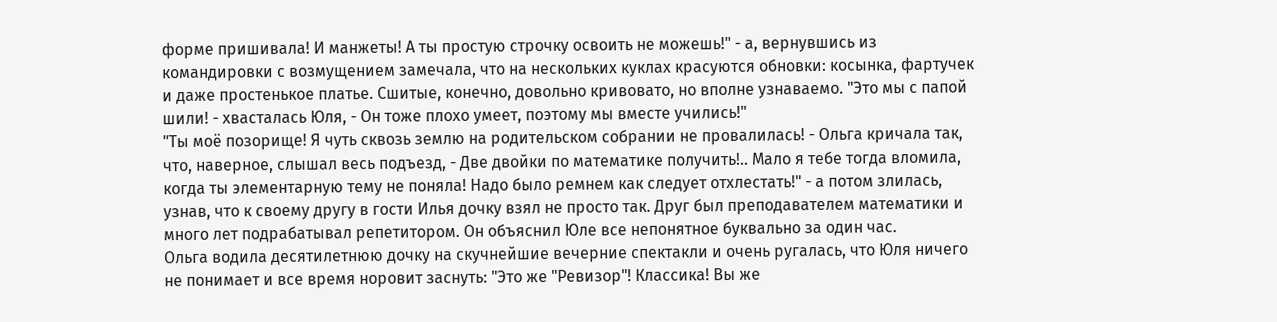форме пришивала! И манжеты! А ты простую строчку освоить не можешь!" - а, вернувшись из командировки с возмущением замечала, что на нескольких куклах красуются обновки: косынка, фартучек и даже простенькое платье. Сшитые, конечно, довольно кривовато, но вполне узнаваемо. "Это мы с папой шили! - хвасталась Юля, - Он тоже плохо умеет, поэтому мы вместе учились!"
"Ты моё позорище! Я чуть сквозь землю на родительском собрании не провалилась! - Ольга кричала так, что, наверное, слышал весь подъезд, - Две двойки по математике получить!.. Мало я тебе тогда вломила, когда ты элементарную тему не поняла! Надо было ремнем как следует отхлестать!" - а потом злилась, узнав, что к своему другу в гости Илья дочку взял не просто так. Друг был преподавателем математики и много лет подрабатывал репетитором. Он объяснил Юле все непонятное буквально за один час.
Ольга водила десятилетнюю дочку на скучнейшие вечерние спектакли и очень ругалась, что Юля ничего не понимает и все время норовит заснуть: "Это же "Ревизор"! Классика! Вы же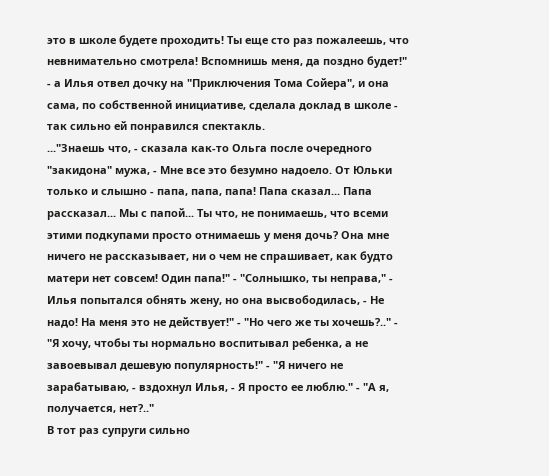это в школе будете проходить! Ты еще сто раз пожалеешь, что невнимательно смотрела! Вспомнишь меня, да поздно будет!" - а Илья отвел дочку на "Приключения Тома Сойера", и она сама, по собственной инициативе, сделала доклад в школе - так сильно ей понравился спектакль.
..."Знаешь что, - сказала как-то Ольга после очередного "закидона" мужа, - Мне все это безумно надоело. От Юльки только и слышно - папа, папа, папа! Папа сказал... Папа рассказал... Мы с папой... Ты что, не понимаешь, что всеми этими подкупами просто отнимаешь у меня дочь? Она мне ничего не рассказывает, ни о чем не спрашивает, как будто матери нет совсем! Один папа!" - "Солнышко, ты неправа," - Илья попытался обнять жену, но она высвободилась, - Не надо! На меня это не действует!" - "Но чего же ты хочешь?.." - "Я хочу, чтобы ты нормально воспитывал ребенка, а не завоевывал дешевую популярность!" - "Я ничего не зарабатываю, - вздохнул Илья, - Я просто ее люблю." - "А я, получается, нет?.."
В тот раз супруги сильно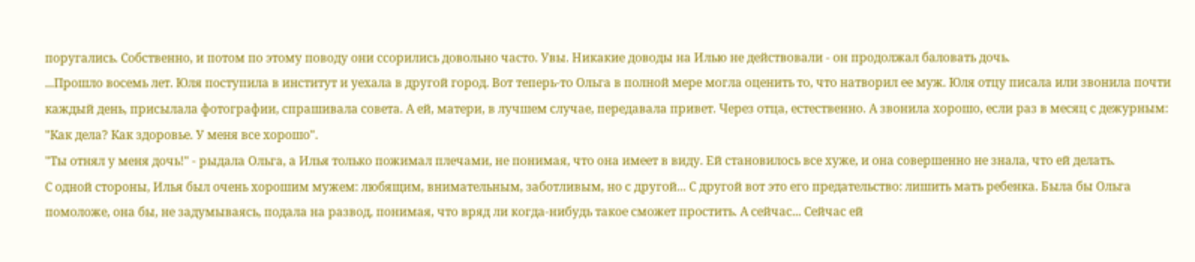поругались. Собственно, и потом по этому поводу они ссорились довольно часто. Увы. Никакие доводы на Илью не действовали - он продолжал баловать дочь.
...Прошло восемь лет. Юля поступила в институт и уехала в другой город. Вот теперь-то Ольга в полной мере могла оценить то, что натворил ее муж. Юля отцу писала или звонила почти каждый день, присылала фотографии, спрашивала совета. А ей, матери, в лучшем случае, передавала привет. Через отца, естественно. А звонила хорошо, если раз в месяц с дежурным: "Как дела? Как здоровье. У меня все хорошо".
"Ты отнял у меня дочь!" - рыдала Ольга, а Илья только пожимал плечами, не понимая, что она имеет в виду. Ей становилось все хуже, и она совершенно не знала, что ей делать.
С одной стороны, Илья был очень хорошим мужем: любящим, внимательным, заботливым, но с другой... С другой вот это его предательство: лишить мать ребенка. Была бы Ольга помоложе, она бы, не задумываясь, подала на развод, понимая, что вряд ли когда-нибудь такое сможет простить. А сейчас... Сейчас ей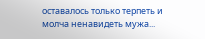оставалось только терпеть и молча ненавидеть мужа...